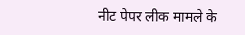नीट पेपर लीक मामले के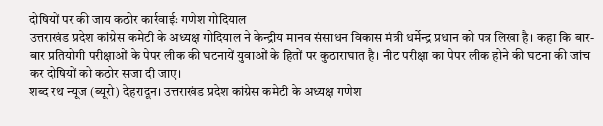दोषियों पर की जाय कठोर कार्रवाईः गणेश गोदियाल
उत्तराखंड प्रदेश कांग्रेस कमेटी के अध्यक्ष गोदियाल ने केन्द्रीय मानव संसाधन विकास मंत्री धर्मेन्द्र प्रधान को पत्र लिखा है। कहा कि बार-बार प्रतियोगी परीक्षाओं के पेपर लीक की घटनायें युवाओं के हितों पर कुठाराघात है। नीट परीक्षा का पेपर लीक होने की घटना की जांच कर दोषियों को कठोर सजा दी जाए।
शब्द रथ न्यूज (ब्यूरो) देहरादून। उत्तराखंड प्रदेश कांग्रेस कमेटी के अध्यक्ष गणेश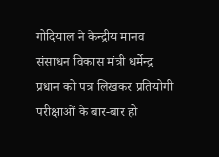गोदियाल ने केन्द्रीय मानव संसाधन विकास मंत्री धर्मेन्द्र प्रधान को पत्र लिखकर प्रतियोगी परीक्षाओं के बार-बार हो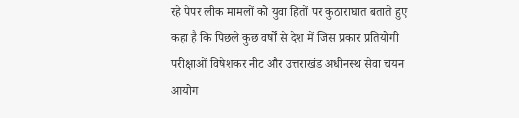रहे पेपर लीक मामलों को युवा हितों पर कुठाराघात बताते हुए कहा है कि पिछले कुछ वर्षों से देश में जिस प्रकार प्रतियोगी परीक्षाओं विषेशकर नीट और उत्तराखंड अधीनस्थ सेवा चयन आयोग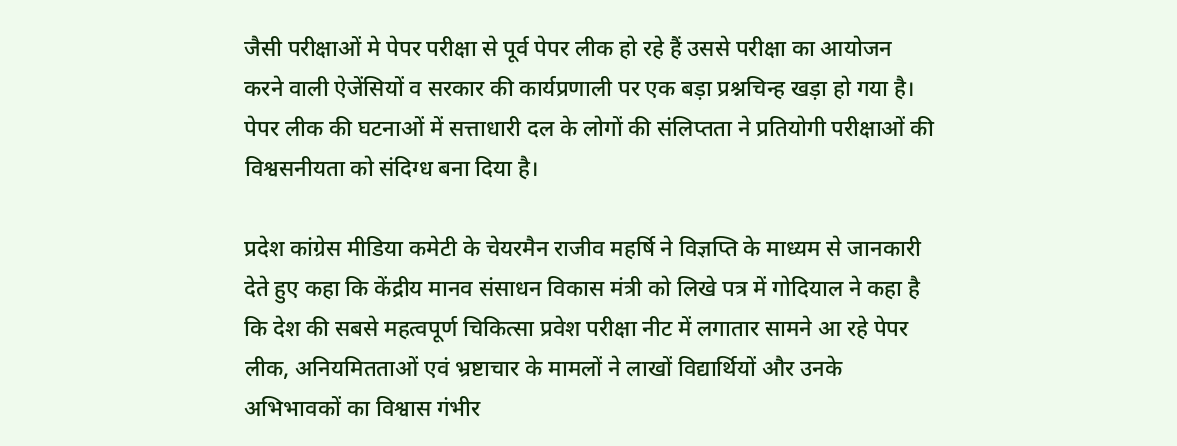जैसी परीक्षाओं मे पेपर परीक्षा से पूर्व पेपर लीक हो रहे हैं उससे परीक्षा का आयोजन करने वाली ऐजेंसियों व सरकार की कार्यप्रणाली पर एक बड़ा प्रश्नचिन्ह खड़ा हो गया है। पेपर लीक की घटनाओं में सत्ताधारी दल के लोगों की संलिप्तता ने प्रतियोगी परीक्षाओं की विश्वसनीयता को संदिग्ध बना दिया है।

प्रदेश कांग्रेस मीडिया कमेटी के चेयरमैन राजीव महर्षि ने विज्ञप्ति के माध्यम से जानकारी देते हुए कहा कि केंद्रीय मानव संसाधन विकास मंत्री को लिखे पत्र में गोदियाल ने कहा है कि देश की सबसे महत्वपूर्ण चिकित्सा प्रवेश परीक्षा नीट में लगातार सामने आ रहे पेपर लीक, अनियमितताओं एवं भ्रष्टाचार के मामलों ने लाखों विद्यार्थियों और उनके अभिभावकों का विश्वास गंभीर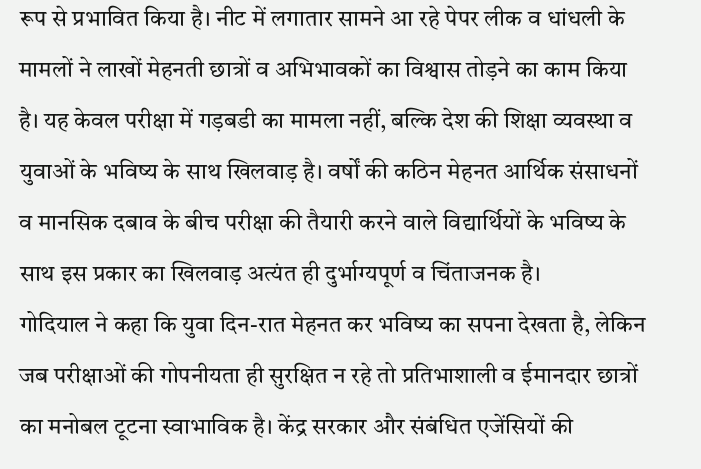रूप से प्रभावित किया है। नीट में लगातार सामने आ रहे पेपर लीक व धांधली के मामलों ने लाखों मेहनती छात्रों व अभिभावकों का विश्वास तोड़ने का काम किया है। यह केवल परीक्षा में गड़बडी का मामला नहीं, बल्कि देश की शिक्षा व्यवस्था व युवाओं के भविष्य के साथ खिलवाड़ है। वर्षों की कठिन मेहनत आर्थिक संसाधनों व मानसिक दबाव के बीच परीक्षा की तैयारी करने वाले विद्यार्थियों के भविष्य के साथ इस प्रकार का खिलवाड़ अत्यंत ही दुर्भाग्यपूर्ण व चिंताजनक है।
गोदियाल ने कहा कि युवा दिन-रात मेहनत कर भविष्य का सपना देखता है, लेकिन जब परीक्षाओं की गोपनीयता ही सुरक्षित न रहे तो प्रतिभाशाली व ईमानदार छात्रों का मनोबल टूटना स्वाभाविक है। केंद्र सरकार और संबंधित एजेंसियों की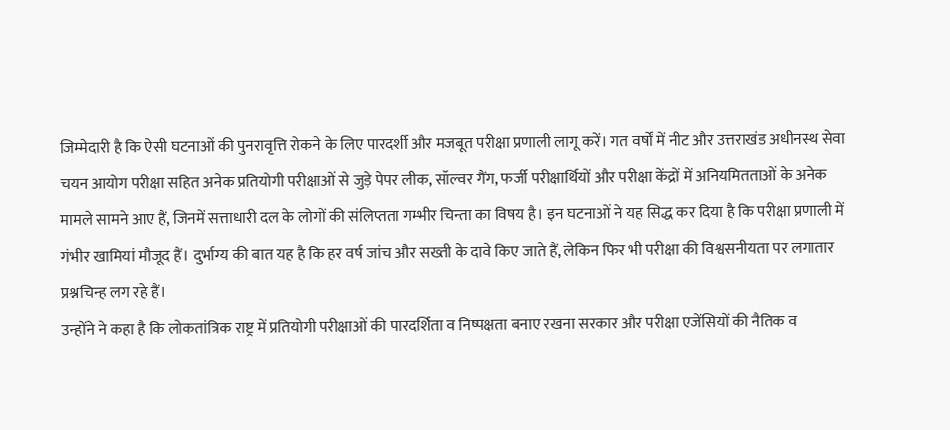जिम्मेदारी है कि ऐसी घटनाओं की पुनरावृत्ति रोकने के लिए पारदर्शी और मजबूत परीक्षा प्रणाली लागू करें। गत वर्षों में नीट और उत्तराखंड अधीनस्थ सेवा चयन आयोग परीक्षा सहित अनेक प्रतियोगी परीक्षाओं से जुड़े पेपर लीक, सॉल्वर गैंग, फर्जी परीक्षार्थियों और परीक्षा केंद्रों में अनियमितताओं के अनेक मामले सामने आए हैं, जिनमें सत्ताधारी दल के लोगों की संलिप्तता गम्भीर चिन्ता का विषय है। इन घटनाओं ने यह सिद्ध कर दिया है कि परीक्षा प्रणाली में गंभीर खामियां मौजूद हैं। दुर्भाग्य की बात यह है कि हर वर्ष जांच और सख्ती के दावे किए जाते हैं, लेकिन फिर भी परीक्षा की विश्वसनीयता पर लगातार प्रश्नचिन्ह लग रहे हैं।
उन्होंने ने कहा है कि लोकतांत्रिक राष्ट्र में प्रतियोगी परीक्षाओं की पारदर्शिता व निष्पक्षता बनाए रखना सरकार और परीक्षा एजेंसियों की नैतिक व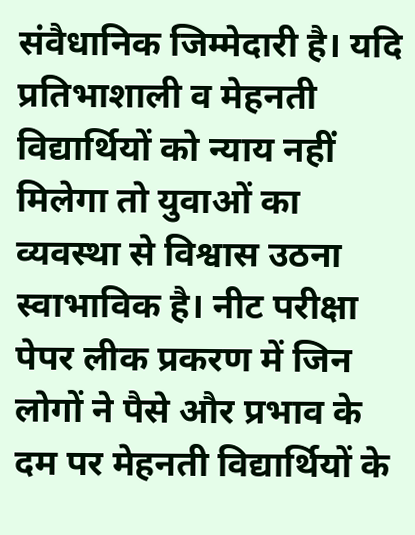संवैधानिक जिम्मेदारी है। यदि प्रतिभाशाली व मेहनती विद्यार्थियों को न्याय नहीं मिलेगा तो युवाओं का व्यवस्था से विश्वास उठना स्वाभाविक है। नीट परीक्षा पेपर लीक प्रकरण में जिन लोगों ने पैसे और प्रभाव के दम पर मेहनती विद्यार्थियों के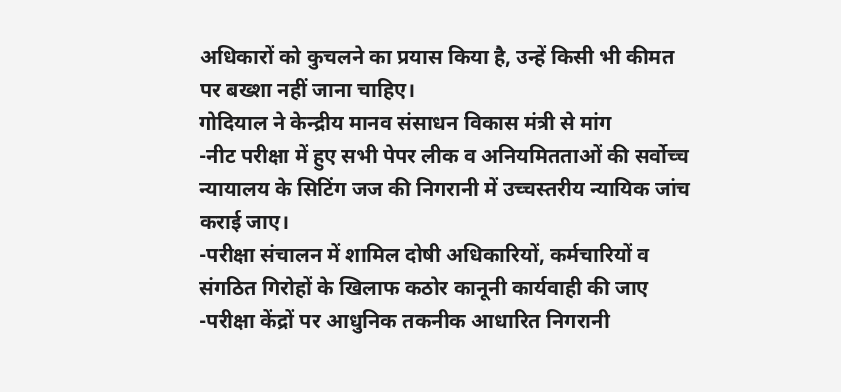अधिकारों को कुचलने का प्रयास किया है, उन्हें किसी भी कीमत पर बख्शा नहीं जाना चाहिए।
गोदियाल ने केन्द्रीय मानव संसाधन विकास मंत्री से मांग
-नीट परीक्षा में हुए सभी पेपर लीक व अनियमितताओं की सर्वोच्च न्यायालय के सिटिंग जज की निगरानी में उच्चस्तरीय न्यायिक जांच कराई जाए।
-परीक्षा संचालन में शामिल दोषी अधिकारियों, कर्मचारियों व संगठित गिरोहों के खिलाफ कठोर कानूनी कार्यवाही की जाए
-परीक्षा केंद्रों पर आधुनिक तकनीक आधारित निगरानी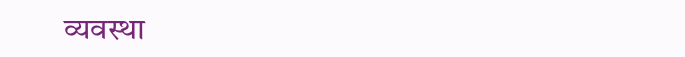व्यवस्था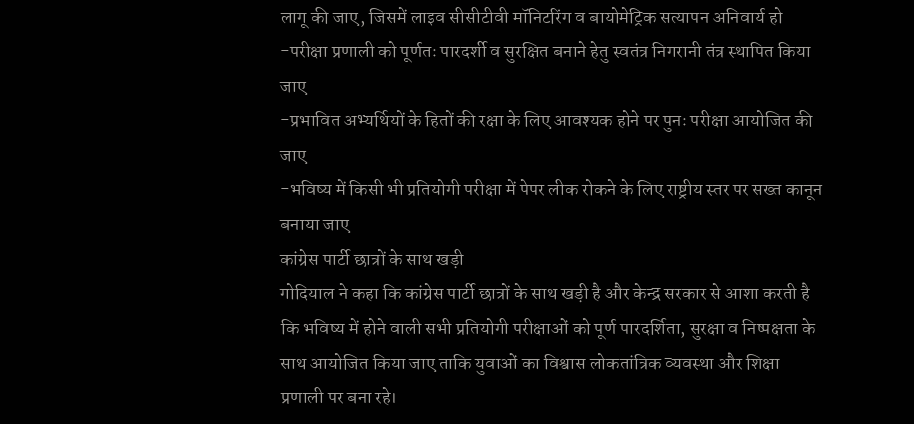लागू की जाए, जिसमें लाइव सीसीटीवी मॉनिटरिंग व बायोमेट्रिक सत्यापन अनिवार्य हो
-परीक्षा प्रणाली को पूर्णतः पारदर्शी व सुरक्षित बनाने हेतु स्वतंत्र निगरानी तंत्र स्थापित किया जाए
-प्रभावित अभ्यर्थियों के हितों की रक्षा के लिए आवश्यक होने पर पुनः परीक्षा आयोजित की जाए
-भविष्य में किसी भी प्रतियोगी परीक्षा में पेपर लीक रोकने के लिए राष्ट्रीय स्तर पर सख्त कानून बनाया जाए
कांग्रेस पार्टी छात्रों के साथ खड़ी
गोदियाल ने कहा कि कांग्रेस पार्टी छात्रों के साथ खड़ी है और केन्द्र सरकार से आशा करती है कि भविष्य में होने वाली सभी प्रतियोगी परीक्षाओं को पूर्ण पारदर्शिता, सुरक्षा व निष्पक्षता के साथ आयोजित किया जाए ताकि युवाओं का विश्वास लोकतांत्रिक व्यवस्था और शिक्षा प्रणाली पर बना रहे।